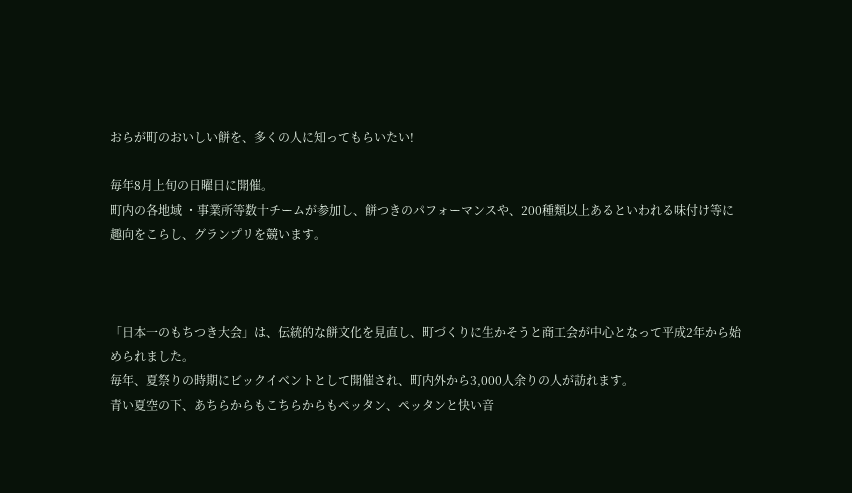おらが町のおいしい餅を、多くの人に知ってもらいたい!

毎年8月上旬の日曜日に開催。
町内の各地域 ・事業所等数十チームが参加し、餅つきのパフォーマンスや、200種類以上あるといわれる味付け等に趣向をこらし、グランプリを競います。



「日本一のもちつき大会」は、伝統的な餅文化を見直し、町づくりに生かそうと商工会が中心となって平成2年から始められました。
毎年、夏祭りの時期にビックイベントとして開催され、町内外から3,000人余りの人が訪れます。
青い夏空の下、あちらからもこちらからもペッタン、ペッタンと快い音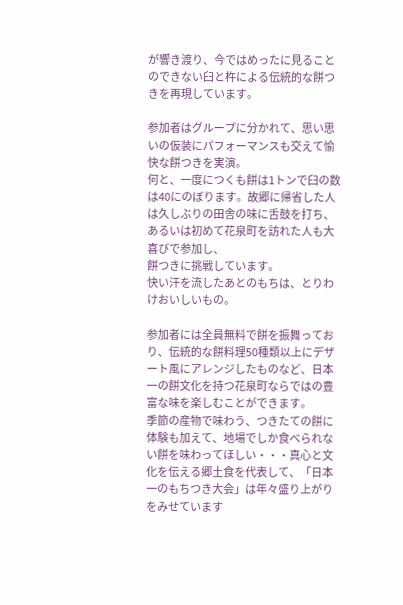が響き渡り、今ではめったに見ることのできない臼と杵による伝統的な餅つきを再現しています。

参加者はグループに分かれて、思い思いの仮装にパフォーマンスも交えて愉快な餅つきを実演。
何と、一度につくも餅は1トンで臼の数は40にのぼります。故郷に帰省した人は久しぶりの田舎の味に舌鼓を打ち、あるいは初めて花泉町を訪れた人も大喜びで参加し、
餅つきに挑戦しています。
快い汗を流したあとのもちは、とりわけおいしいもの。

参加者には全員無料で餅を振舞っており、伝統的な餅料理50種類以上にデザート風にアレンジしたものなど、日本一の餅文化を持つ花泉町ならではの豊富な味を楽しむことができます。
季節の産物で味わう、つきたての餅に体験も加えて、地場でしか食べられない餅を味わってほしい・・・真心と文化を伝える郷土食を代表して、「日本一のもちつき大会」は年々盛り上がりをみせています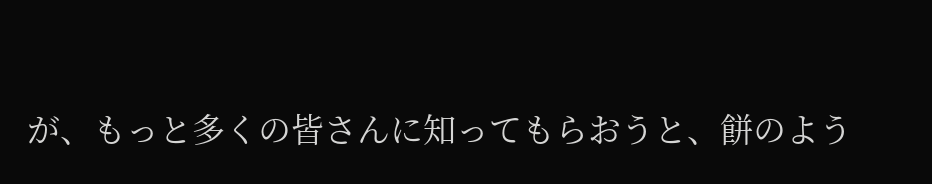が、もっと多くの皆さんに知ってもらおうと、餅のよう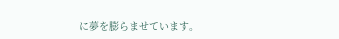に夢を膨らませています。